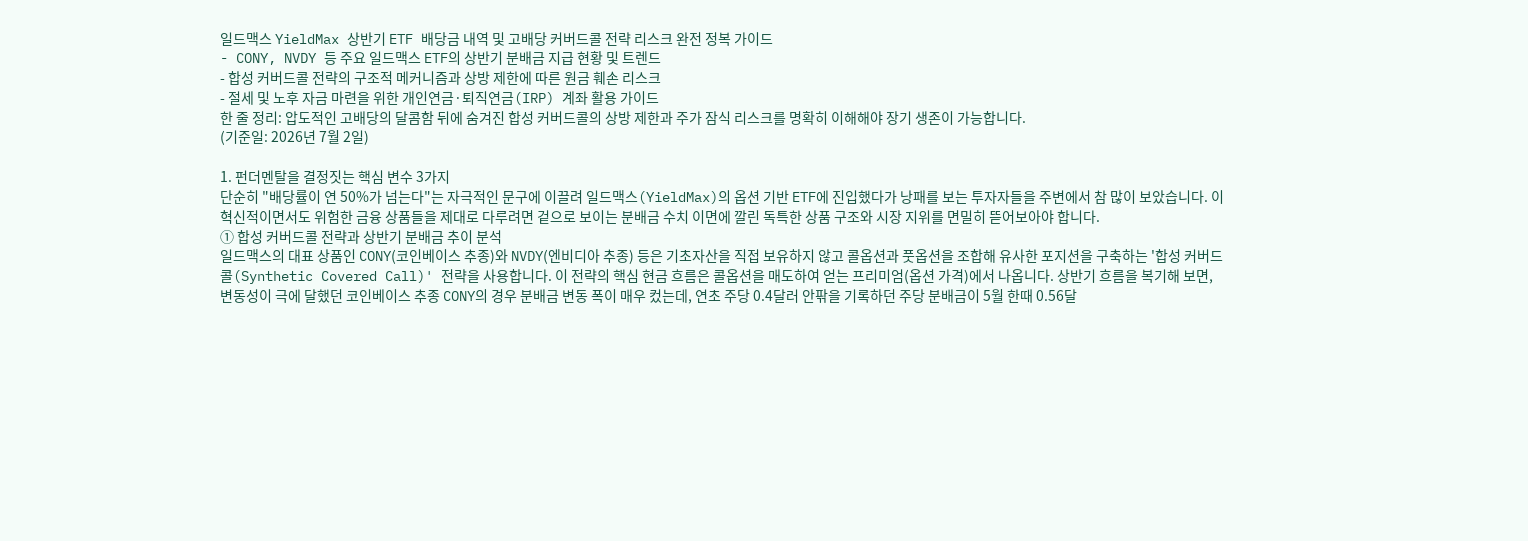일드맥스 YieldMax 상반기 ETF 배당금 내역 및 고배당 커버드콜 전략 리스크 완전 정복 가이드
- CONY, NVDY 등 주요 일드맥스 ETF의 상반기 분배금 지급 현황 및 트렌드
- 합성 커버드콜 전략의 구조적 메커니즘과 상방 제한에 따른 원금 훼손 리스크
- 절세 및 노후 자금 마련을 위한 개인연금·퇴직연금(IRP) 계좌 활용 가이드
한 줄 정리: 압도적인 고배당의 달콤함 뒤에 숨겨진 합성 커버드콜의 상방 제한과 주가 잠식 리스크를 명확히 이해해야 장기 생존이 가능합니다.
(기준일: 2026년 7월 2일)

1. 펀더멘탈을 결정짓는 핵심 변수 3가지
단순히 "배당률이 연 50%가 넘는다"는 자극적인 문구에 이끌려 일드맥스(YieldMax)의 옵션 기반 ETF에 진입했다가 낭패를 보는 투자자들을 주변에서 참 많이 보았습니다. 이 혁신적이면서도 위험한 금융 상품들을 제대로 다루려면 겉으로 보이는 분배금 수치 이면에 깔린 독특한 상품 구조와 시장 지위를 면밀히 뜯어보아야 합니다.
① 합성 커버드콜 전략과 상반기 분배금 추이 분석
일드맥스의 대표 상품인 CONY(코인베이스 추종)와 NVDY(엔비디아 추종) 등은 기초자산을 직접 보유하지 않고 콜옵션과 풋옵션을 조합해 유사한 포지션을 구축하는 '합성 커버드콜(Synthetic Covered Call)' 전략을 사용합니다. 이 전략의 핵심 현금 흐름은 콜옵션을 매도하여 얻는 프리미엄(옵션 가격)에서 나옵니다. 상반기 흐름을 복기해 보면, 변동성이 극에 달했던 코인베이스 추종 CONY의 경우 분배금 변동 폭이 매우 컸는데, 연초 주당 0.4달러 안팎을 기록하던 주당 분배금이 5월 한때 0.56달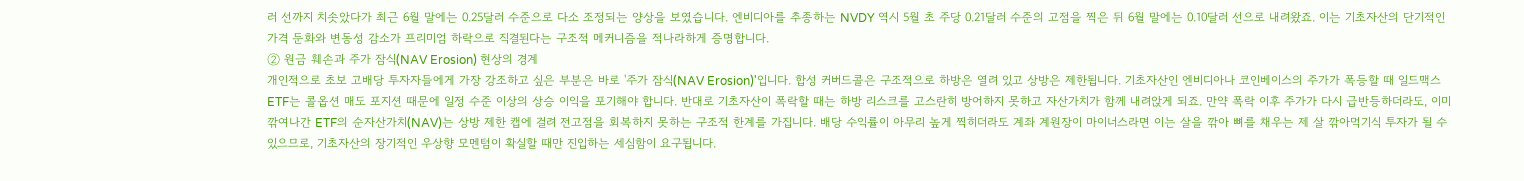러 선까지 치솟았다가 최근 6월 말에는 0.25달러 수준으로 다소 조정되는 양상을 보였습니다. 엔비디아를 추종하는 NVDY 역시 5월 초 주당 0.21달러 수준의 고점을 찍은 뒤 6월 말에는 0.10달러 선으로 내려왔죠. 이는 기초자산의 단기적인 가격 둔화와 변동성 감소가 프리미엄 하락으로 직결된다는 구조적 메커니즘을 적나라하게 증명합니다.
② 원금 훼손과 주가 잠식(NAV Erosion) 현상의 경계
개인적으로 초보 고배당 투자자들에게 가장 강조하고 싶은 부분은 바로 '주가 잠식(NAV Erosion)'입니다. 합성 커버드콜은 구조적으로 하방은 열려 있고 상방은 제한됩니다. 기초자산인 엔비디아나 코인베이스의 주가가 폭등할 때 일드맥스 ETF는 콜옵션 매도 포지션 때문에 일정 수준 이상의 상승 이익을 포기해야 합니다. 반대로 기초자산이 폭락할 때는 하방 리스크를 고스란히 방어하지 못하고 자산가치가 함께 내려앉게 되죠. 만약 폭락 이후 주가가 다시 급반등하더라도, 이미 깎여나간 ETF의 순자산가치(NAV)는 상방 제한 캡에 걸려 전고점을 회복하지 못하는 구조적 한계를 가집니다. 배당 수익률이 아무리 높게 찍히더라도 계좌 계원장이 마이너스라면 이는 살을 깎아 뼈를 채우는 제 살 깎아먹기식 투자가 될 수 있으므로, 기초자산의 장기적인 우상향 모멘텀이 확실할 때만 진입하는 세심함이 요구됩니다.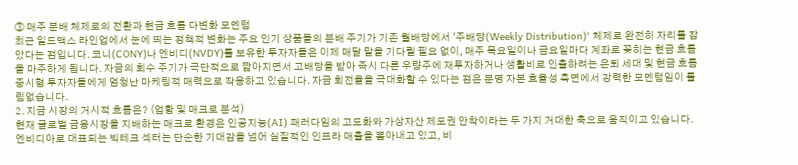③ 매주 분배 체제로의 전환과 현금 흐름 다변화 모멘텀
최근 일드맥스 라인업에서 눈에 띄는 정책적 변화는 주요 인기 상품들의 분배 주기가 기존 월배당에서 '주배당(Weekly Distribution)' 체제로 완전히 자리를 잡았다는 점입니다. 코니(CONY)나 엔비디(NVDY)를 보유한 투자자들은 이제 매달 말을 기다릴 필요 없이, 매주 목요일이나 금요일마다 계좌로 꽂히는 현금 흐름을 마주하게 됩니다. 자금의 회수 주기가 극단적으로 짧아지면서 고배당을 받아 즉시 다른 우량주에 재투자하거나 생활비로 인출하려는 은퇴 세대 및 현금 흐름 중시형 투자자들에게 엄청난 마케팅적 매력으로 작용하고 있습니다. 자금 회전율을 극대화할 수 있다는 점은 분명 자본 효율성 측면에서 강력한 모멘텀임이 틀림없습니다.
2. 지금 시장의 거시적 흐름은? (업황 및 매크로 분석)
현재 글로벌 금융시장을 지배하는 매크로 환경은 인공지능(AI) 패러다임의 고도화와 가상자산 제도권 안착이라는 두 가지 거대한 축으로 움직이고 있습니다. 엔비디아로 대표되는 빅테크 섹터는 단순한 기대감을 넘어 실질적인 인프라 매출을 뽑아내고 있고, 비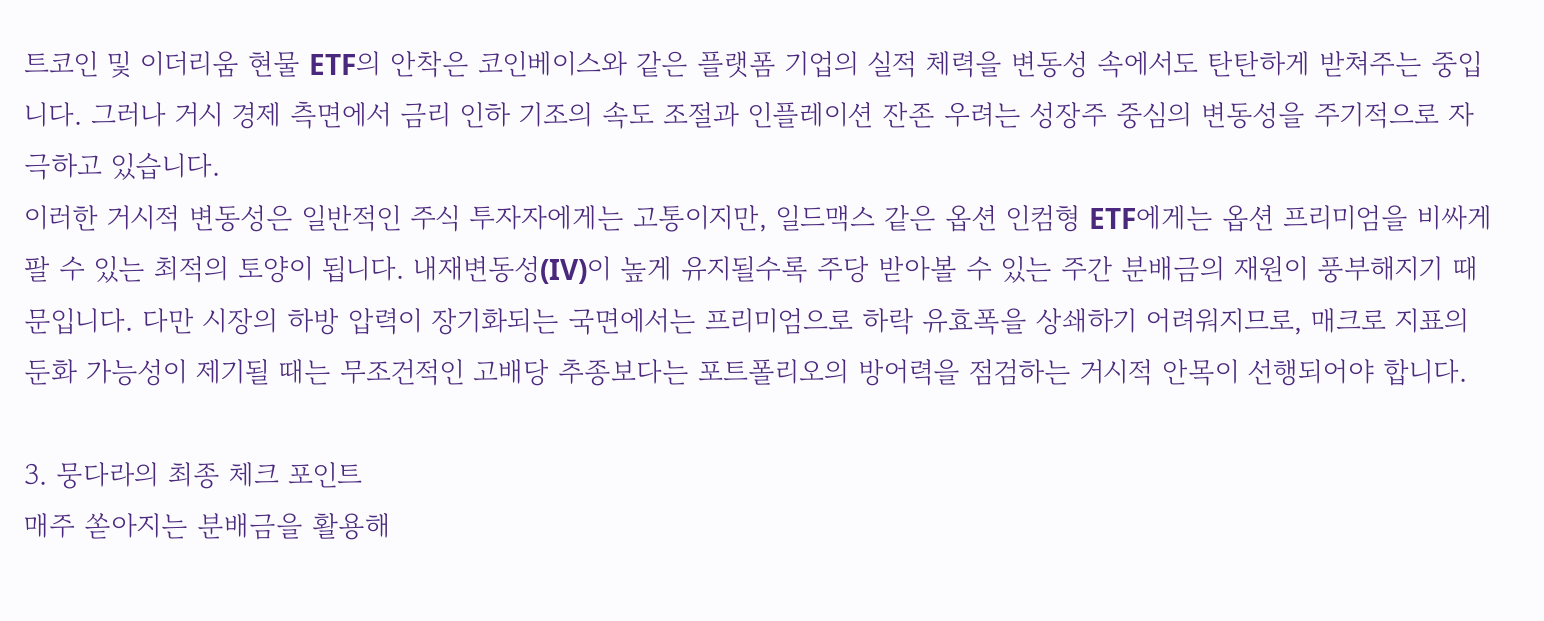트코인 및 이더리움 현물 ETF의 안착은 코인베이스와 같은 플랫폼 기업의 실적 체력을 변동성 속에서도 탄탄하게 받쳐주는 중입니다. 그러나 거시 경제 측면에서 금리 인하 기조의 속도 조절과 인플레이션 잔존 우려는 성장주 중심의 변동성을 주기적으로 자극하고 있습니다.
이러한 거시적 변동성은 일반적인 주식 투자자에게는 고통이지만, 일드맥스 같은 옵션 인컴형 ETF에게는 옵션 프리미엄을 비싸게 팔 수 있는 최적의 토양이 됩니다. 내재변동성(IV)이 높게 유지될수록 주당 받아볼 수 있는 주간 분배금의 재원이 풍부해지기 때문입니다. 다만 시장의 하방 압력이 장기화되는 국면에서는 프리미엄으로 하락 유효폭을 상쇄하기 어려워지므로, 매크로 지표의 둔화 가능성이 제기될 때는 무조건적인 고배당 추종보다는 포트폴리오의 방어력을 점검하는 거시적 안목이 선행되어야 합니다.

3. 뭉다라의 최종 체크 포인트
매주 쏟아지는 분배금을 활용해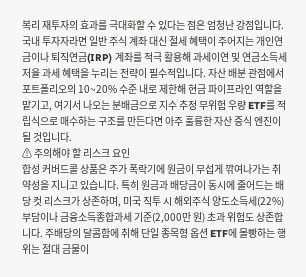복리 재투자의 효과를 극대화할 수 있다는 점은 엄청난 강점입니다. 국내 투자자라면 일반 주식 계좌 대신 절세 혜택이 주어지는 개인연금이나 퇴직연금(IRP) 계좌를 적극 활용해 과세이연 및 연금소득세 저율 과세 혜택을 누리는 전략이 필수적입니다. 자산 배분 관점에서 포트폴리오의 10~20% 수준 내로 제한해 현금 파이프라인 역할을 맡기고, 여기서 나오는 분배금으로 지수 추정 무위험 우량 ETF를 적립식으로 매수하는 구조를 만든다면 아주 훌륭한 자산 증식 엔진이 될 것입니다.
⚠ 주의해야 할 리스크 요인
합성 커버드콜 상품은 주가 폭락기에 원금이 무섭게 깎여나가는 취약성을 지니고 있습니다. 특히 원금과 배당금이 동시에 줄어드는 배당 컷 리스크가 상존하며, 미국 직투 시 해외주식 양도소득세(22%) 부담이나 금융소득종합과세 기준(2,000만 원) 초과 위험도 상존합니다. 주배당의 달콤함에 취해 단일 종목형 옵션 ETF에 몰빵하는 행위는 절대 금물이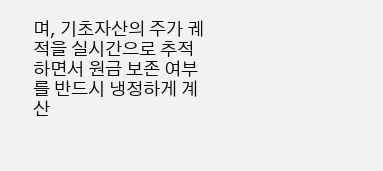며, 기초자산의 주가 궤적을 실시간으로 추적하면서 원금 보존 여부를 반드시 냉정하게 계산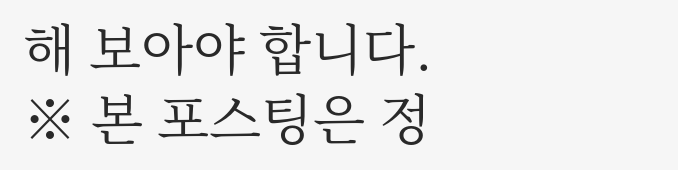해 보아야 합니다.
※ 본 포스팅은 정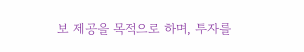보 제공을 목적으로 하며, 투자를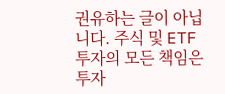권유하는 글이 아닙니다. 주식 및 ETF 투자의 모든 책임은 투자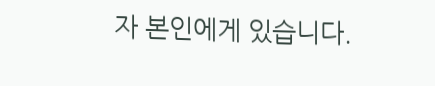자 본인에게 있습니다.